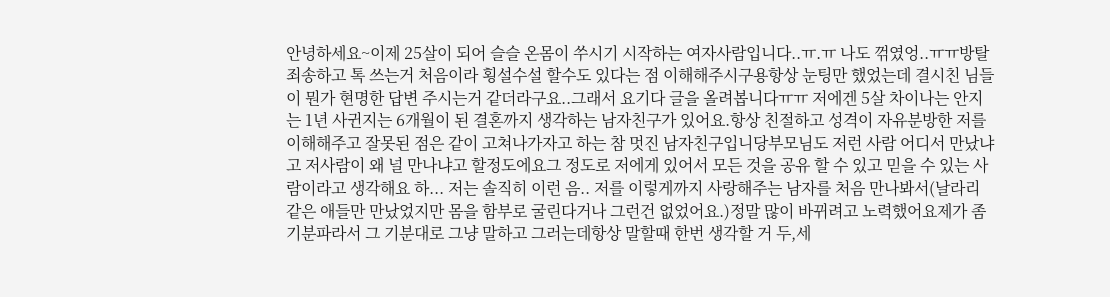안녕하세요~이제 25살이 되어 슬슬 온몸이 쑤시기 시작하는 여자사람입니다..ㅠ.ㅠ 나도 꺾였엉..ㅠㅠ방탈 죄송하고 톡 쓰는거 처음이라 횡설수설 할수도 있다는 점 이해해주시구용항상 눈팅만 했었는데 결시친 님들이 뭔가 현명한 답변 주시는거 같더라구요..그래서 요기다 글을 올려봅니다ㅠㅠ 저에겐 5살 차이나는 안지는 1년 사귄지는 6개월이 된 결혼까지 생각하는 남자친구가 있어요.항상 친절하고 성격이 자유분방한 저를 이해해주고 잘못된 점은 같이 고쳐나가자고 하는 참 멋진 남자친구입니당부모님도 저런 사람 어디서 만났냐고 저사람이 왜 널 만나냐고 할정도에요그 정도로 저에게 있어서 모든 것을 공유 할 수 있고 믿을 수 있는 사람이라고 생각해요 하... 저는 솔직히 이런 음.. 저를 이렇게까지 사랑해주는 남자를 처음 만나봐서(날라리같은 애들만 만났었지만 몸을 함부로 굴린다거나 그런건 없었어요.)정말 많이 바뀌려고 노력했어요제가 좀 기분파라서 그 기분대로 그냥 말하고 그러는데항상 말할때 한번 생각할 거 두,세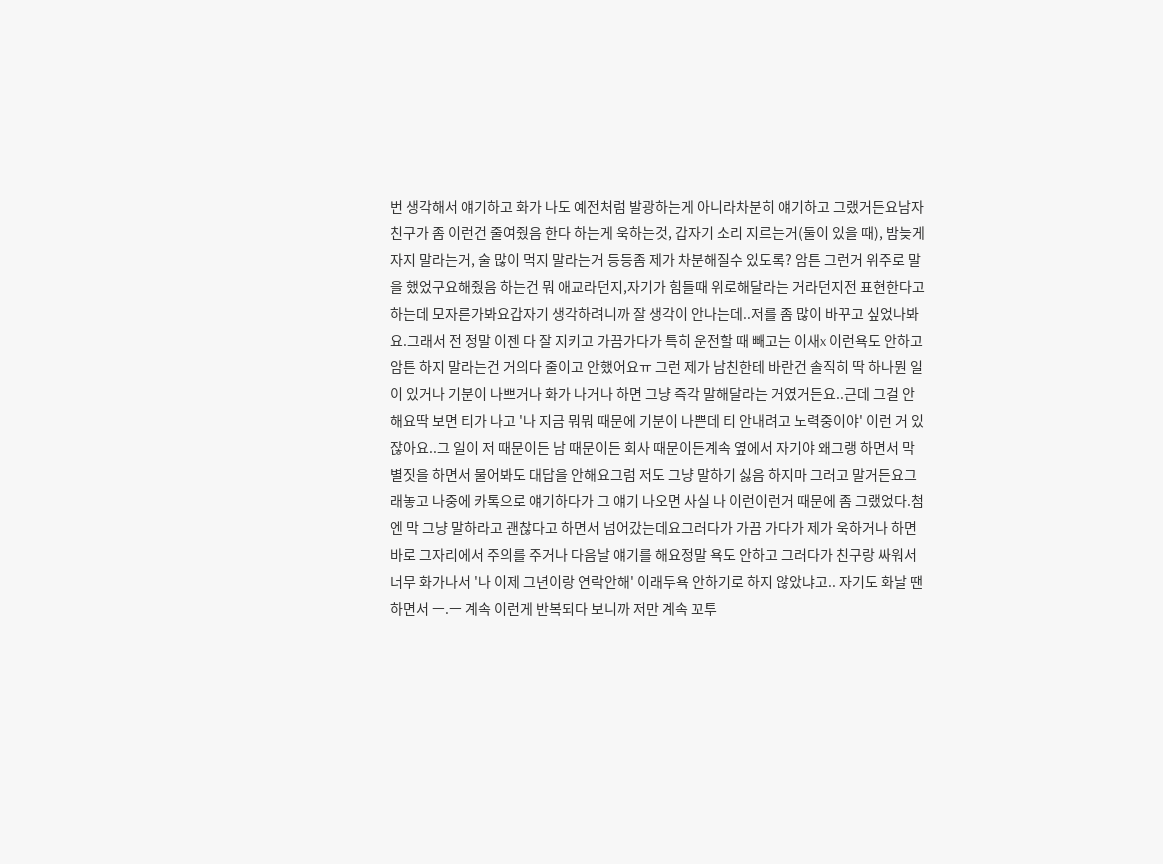번 생각해서 얘기하고 화가 나도 예전처럼 발광하는게 아니라차분히 얘기하고 그랬거든요남자친구가 좀 이런건 줄여줬음 한다 하는게 욱하는것, 갑자기 소리 지르는거(둘이 있을 때), 밤늦게 자지 말라는거, 술 많이 먹지 말라는거 등등좀 제가 차분해질수 있도록? 암튼 그런거 위주로 말을 했었구요해줬음 하는건 뭐 애교라던지,자기가 힘들때 위로해달라는 거라던지전 표현한다고 하는데 모자른가봐요갑자기 생각하려니까 잘 생각이 안나는데..저를 좀 많이 바꾸고 싶었나봐요.그래서 전 정말 이젠 다 잘 지키고 가끔가다가 특히 운전할 때 빼고는 이새x 이런욕도 안하고암튼 하지 말라는건 거의다 줄이고 안했어요ㅠ 그런 제가 남친한테 바란건 솔직히 딱 하나뭔 일이 있거나 기분이 나쁘거나 화가 나거나 하면 그냥 즉각 말해달라는 거였거든요..근데 그걸 안해요딱 보면 티가 나고 '나 지금 뭐뭐 때문에 기분이 나쁜데 티 안내려고 노력중이야' 이런 거 있잖아요..그 일이 저 때문이든 남 때문이든 회사 때문이든계속 옆에서 자기야 왜그랭 하면서 막 별짓을 하면서 물어봐도 대답을 안해요그럼 저도 그냥 말하기 싫음 하지마 그러고 말거든요그래놓고 나중에 카톡으로 얘기하다가 그 얘기 나오면 사실 나 이런이런거 때문에 좀 그랬었다.첨엔 막 그냥 말하라고 괜찮다고 하면서 넘어갔는데요그러다가 가끔 가다가 제가 욱하거나 하면 바로 그자리에서 주의를 주거나 다음날 얘기를 해요정말 욕도 안하고 그러다가 친구랑 싸워서 너무 화가나서 '나 이제 그년이랑 연락안해' 이래두욕 안하기로 하지 않았냐고.. 자기도 화날 땐 하면서 ㅡ.ㅡ 계속 이런게 반복되다 보니까 저만 계속 꼬투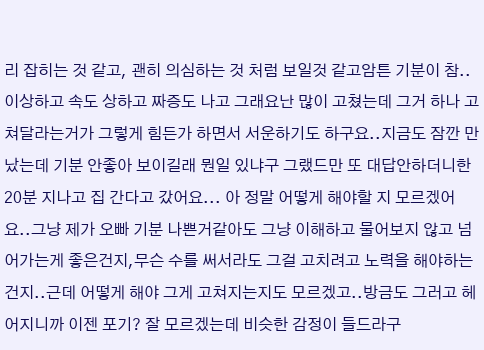리 잡히는 것 같고, 괜히 의심하는 것 처럼 보일것 같고암튼 기분이 참..이상하고 속도 상하고 짜증도 나고 그래요난 많이 고쳤는데 그거 하나 고쳐달라는거가 그렇게 힘든가 하면서 서운하기도 하구요..지금도 잠깐 만났는데 기분 안좋아 보이길래 뭔일 있냐구 그랬드만 또 대답안하더니한 20분 지나고 집 간다고 갔어요... 아 정말 어떻게 해야할 지 모르겠어요..그냥 제가 오빠 기분 나쁜거같아도 그냥 이해하고 물어보지 않고 넘어가는게 좋은건지,무슨 수를 써서라도 그걸 고치려고 노력을 해야하는건지..근데 어떻게 해야 그게 고쳐지는지도 모르겠고..방금도 그러고 헤어지니까 이젠 포기? 잘 모르겠는데 비슷한 감정이 들드라구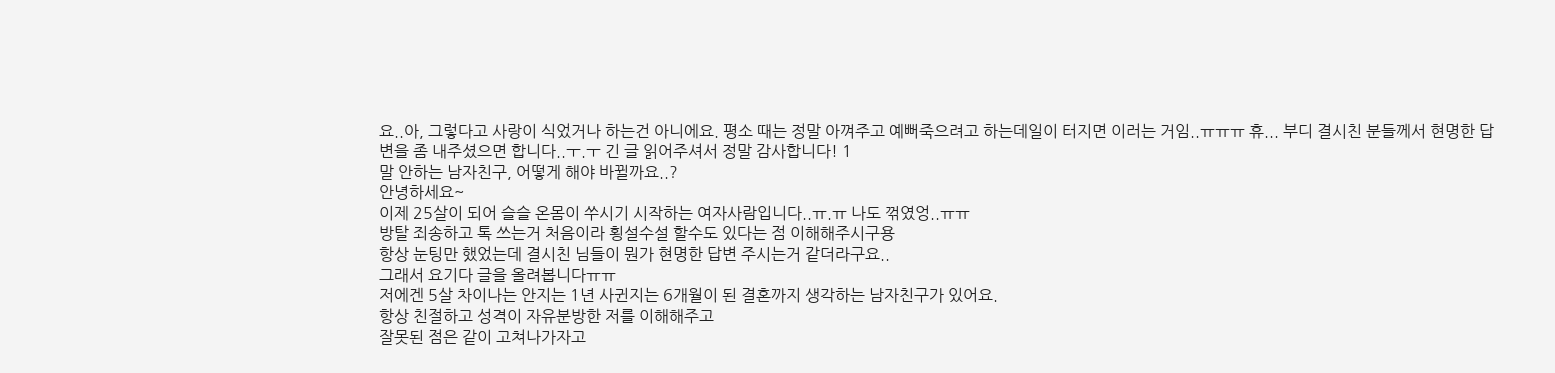요..아, 그렇다고 사랑이 식었거나 하는건 아니에요. 평소 때는 정말 아껴주고 예뻐죽으려고 하는데일이 터지면 이러는 거임..ㅠㅠㅠ 휴... 부디 결시친 분들께서 현명한 답변을 좀 내주셨으면 합니다..ㅜ.ㅜ 긴 글 읽어주셔서 정말 감사합니다! 1
말 안하는 남자친구, 어떻게 해야 바뀔까요..?
안녕하세요~
이제 25살이 되어 슬슬 온몸이 쑤시기 시작하는 여자사람입니다..ㅠ.ㅠ 나도 꺾였엉..ㅠㅠ
방탈 죄송하고 톡 쓰는거 처음이라 횡설수설 할수도 있다는 점 이해해주시구용
항상 눈팅만 했었는데 결시친 님들이 뭔가 현명한 답변 주시는거 같더라구요..
그래서 요기다 글을 올려봅니다ㅠㅠ
저에겐 5살 차이나는 안지는 1년 사귄지는 6개월이 된 결혼까지 생각하는 남자친구가 있어요.
항상 친절하고 성격이 자유분방한 저를 이해해주고
잘못된 점은 같이 고쳐나가자고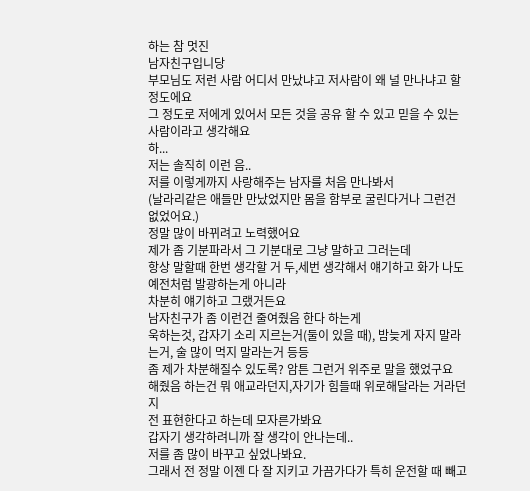하는 참 멋진
남자친구입니당
부모님도 저런 사람 어디서 만났냐고 저사람이 왜 널 만나냐고 할정도에요
그 정도로 저에게 있어서 모든 것을 공유 할 수 있고 믿을 수 있는 사람이라고 생각해요
하...
저는 솔직히 이런 음..
저를 이렇게까지 사랑해주는 남자를 처음 만나봐서
(날라리같은 애들만 만났었지만 몸을 함부로 굴린다거나 그런건 없었어요.)
정말 많이 바뀌려고 노력했어요
제가 좀 기분파라서 그 기분대로 그냥 말하고 그러는데
항상 말할때 한번 생각할 거 두,세번 생각해서 얘기하고 화가 나도 예전처럼 발광하는게 아니라
차분히 얘기하고 그랬거든요
남자친구가 좀 이런건 줄여줬음 한다 하는게
욱하는것, 갑자기 소리 지르는거(둘이 있을 때), 밤늦게 자지 말라는거, 술 많이 먹지 말라는거 등등
좀 제가 차분해질수 있도록? 암튼 그런거 위주로 말을 했었구요
해줬음 하는건 뭐 애교라던지,자기가 힘들때 위로해달라는 거라던지
전 표현한다고 하는데 모자른가봐요
갑자기 생각하려니까 잘 생각이 안나는데..
저를 좀 많이 바꾸고 싶었나봐요.
그래서 전 정말 이젠 다 잘 지키고 가끔가다가 특히 운전할 때 빼고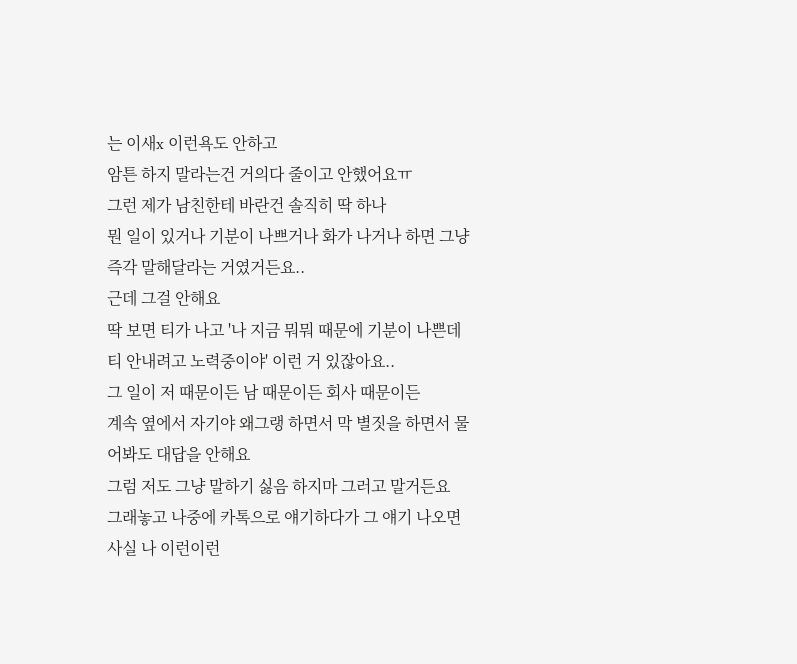는 이새x 이런욕도 안하고
암튼 하지 말라는건 거의다 줄이고 안했어요ㅠ
그런 제가 남친한테 바란건 솔직히 딱 하나
뭔 일이 있거나 기분이 나쁘거나 화가 나거나 하면 그냥 즉각 말해달라는 거였거든요..
근데 그걸 안해요
딱 보면 티가 나고 '나 지금 뭐뭐 때문에 기분이 나쁜데 티 안내려고 노력중이야' 이런 거 있잖아요..
그 일이 저 때문이든 남 때문이든 회사 때문이든
계속 옆에서 자기야 왜그랭 하면서 막 별짓을 하면서 물어봐도 대답을 안해요
그럼 저도 그냥 말하기 싫음 하지마 그러고 말거든요
그래놓고 나중에 카톡으로 얘기하다가 그 얘기 나오면 사실 나 이런이런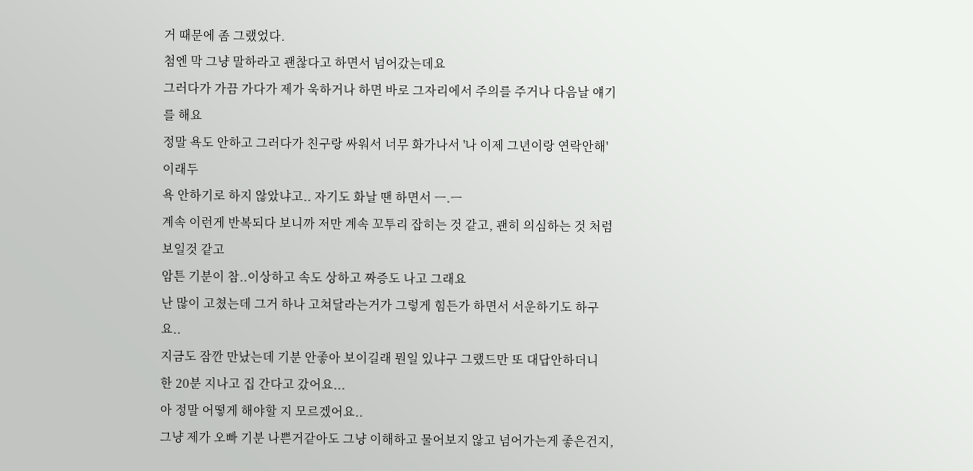거 때문에 좀 그랬었다.
첨엔 막 그냥 말하라고 괜찮다고 하면서 넘어갔는데요
그러다가 가끔 가다가 제가 욱하거나 하면 바로 그자리에서 주의를 주거나 다음날 얘기를 해요
정말 욕도 안하고 그러다가 친구랑 싸워서 너무 화가나서 '나 이제 그년이랑 연락안해' 이래두
욕 안하기로 하지 않았냐고.. 자기도 화날 땐 하면서 ㅡ.ㅡ
계속 이런게 반복되다 보니까 저만 계속 꼬투리 잡히는 것 같고, 괜히 의심하는 것 처럼 보일것 같고
암튼 기분이 참..이상하고 속도 상하고 짜증도 나고 그래요
난 많이 고쳤는데 그거 하나 고쳐달라는거가 그렇게 힘든가 하면서 서운하기도 하구요..
지금도 잠깐 만났는데 기분 안좋아 보이길래 뭔일 있냐구 그랬드만 또 대답안하더니
한 20분 지나고 집 간다고 갔어요...
아 정말 어떻게 해야할 지 모르겠어요..
그냥 제가 오빠 기분 나쁜거같아도 그냥 이해하고 물어보지 않고 넘어가는게 좋은건지,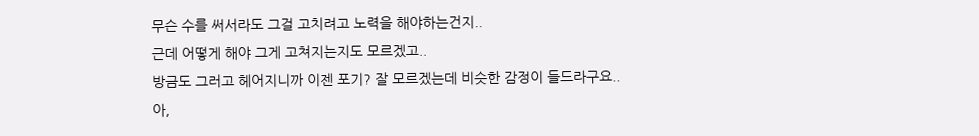무슨 수를 써서라도 그걸 고치려고 노력을 해야하는건지..
근데 어떻게 해야 그게 고쳐지는지도 모르겠고..
방금도 그러고 헤어지니까 이젠 포기? 잘 모르겠는데 비슷한 감정이 들드라구요..
아,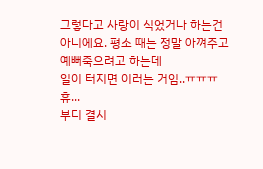그렇다고 사랑이 식었거나 하는건 아니에요. 평소 때는 정말 아껴주고 예뻐죽으려고 하는데
일이 터지면 이러는 거임..ㅠㅠㅠ 휴...
부디 결시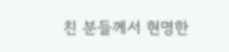친 분들께서 현명한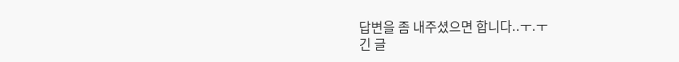답변을 좀 내주셨으면 합니다..ㅜ.ㅜ
긴 글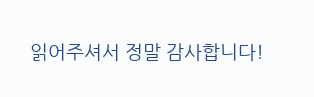읽어주셔서 정말 감사합니다!